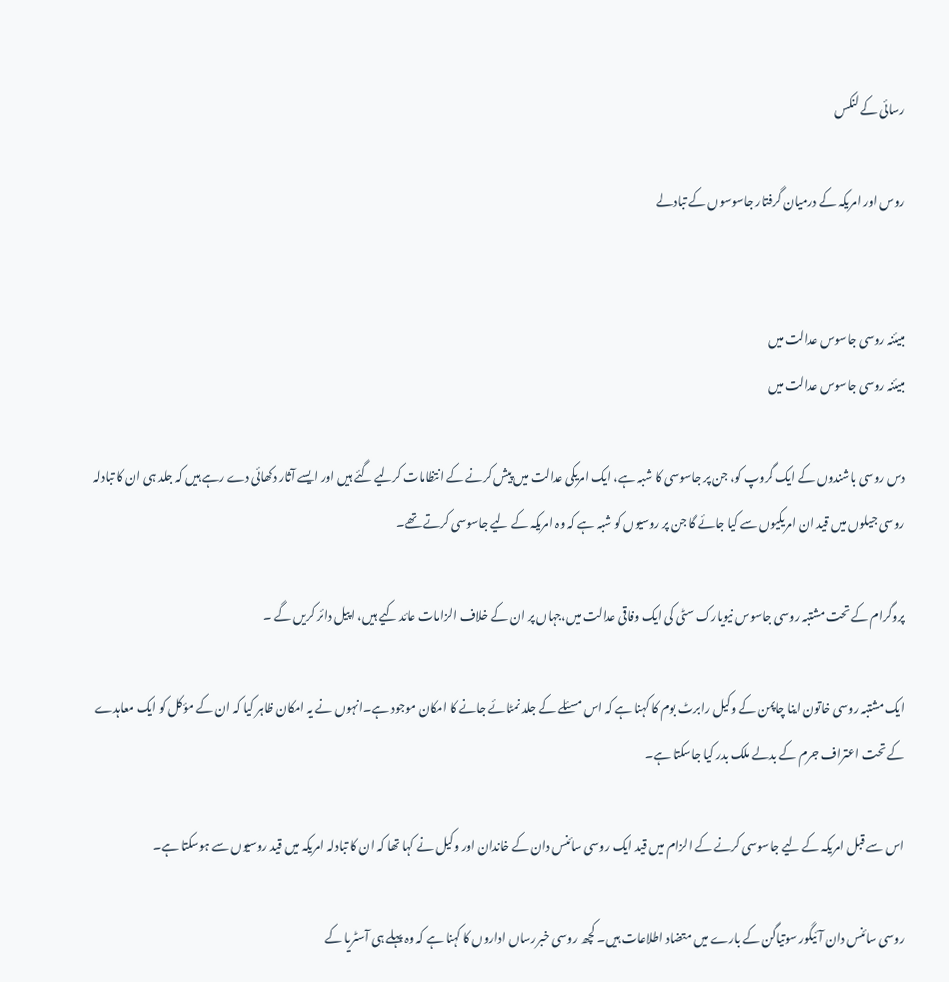رسائی کے لنکس

روس اور امریکہ کے درمیان گرفتار جاسوسوں کے تبادلے


مبیئنہ روسی جاسوس عدالت میں
مبیئنہ روسی جاسوس عدالت میں

دس روسی باشندوں کے ایک گروپ کو، جن پر جاسوسی کا شبہ ہے، ایک امریکی عدالت میں پیش کرنے کے انتظامات کرلیے گئے ہیں اور ایسے آثار دکھائی دے رہے ہیں کہ جلد ہی ان کا تبادلہ روسی جیلوں میں قید ان امریکیوں سے کیا جائے گا جن پر روسیوں کو شبہ ہے کہ وہ امریکہ کے لیے جاسوسی کرتے تھے۔

پروگرام کے تحت مشتبہ روسی جاسوس نیویارک سٹی کی ایک وفاقی عدالت میں،جہاں پر ان کے خلاف الزامات عائد کیے ہیں، اپیل دائر کریں گے ۔

ایک مشتبہ روسی خاتون اینا چاپمن کے وکیل رابرٹ بوم کا کہنا ہے کہ اس مسئلے کے جلد نمٹائے جانے کا امکان موجود ہے۔انہوں نے یہ امکان ظاہر کیا کہ ان کے مؤکل کو ایک معاہدے کے تحت اعتراف جرم کے بدلے ملک بدر کیا جاسکتا ہے۔

اس سے قبل امریکہ کے لیے جاسوسی کرنے کے الزام میں قید ایک روسی سائنس دان کے خاندان اور وکیل نے کہا تھا کہ ان کا تبادلہ امریکہ میں قید روسیوں سے ہوسکتا ہے۔

روسی سائنس دان آئیگور سوتیاگن کے بارے میں متضاد اطلاعات ہیں۔ کچھ روسی خبررساں اداروں کا کہنا ہے کہ وہ پہلے ہی آسٹریا کے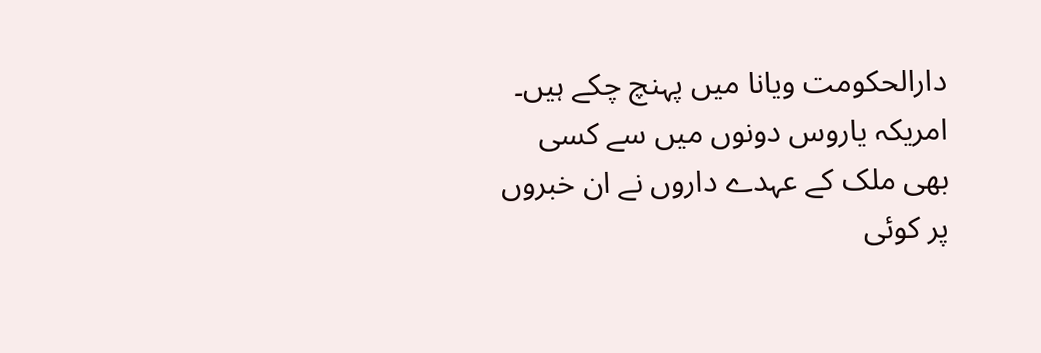دارالحکومت ویانا میں پہنچ چکے ہیں۔ امریکہ یاروس دونوں میں سے کسی بھی ملک کے عہدے داروں نے ان خبروں پر کوئی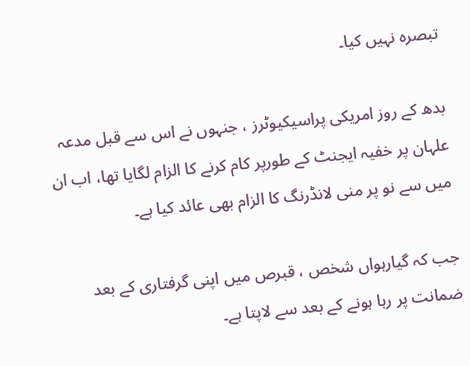تبصرہ نہیں کیا۔

بدھ کے روز امریکی پراسیکیوٹرز ، جنہوں نے اس سے قبل مدعہ علہان پر خفیہ ایجنٹ کے طورپر کام کرنے کا الزام لگایا تھا، اب ان میں سے نو پر منی لانڈرنگ کا الزام بھی عائد کیا ہے۔

جب کہ گیارہواں شخص ، قبرص میں اپنی گرفتاری کے بعد ضمانت پر رہا ہونے کے بعد سے لاپتا ہے۔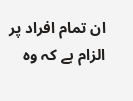ان تمام افراد پر الزام ہے کہ وہ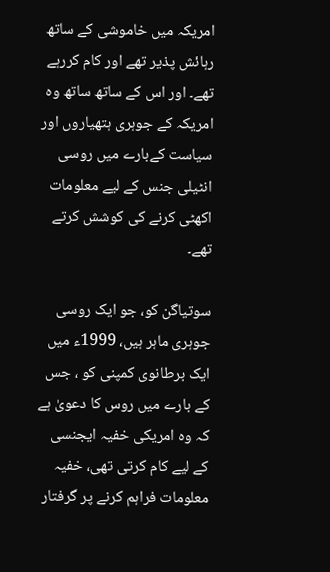امریکہ میں خاموشی کے ساتھ رہائش پذیر تھے اور کام کررہے تھے۔ اور اس کے ساتھ ساتھ وہ امریکہ کے جوہری ہتھیاروں اور سیاست کےبارے میں روسی انٹیلی جنس کے لیے معلومات اکھٹی کرنے کی کوشش کرتے تھے۔

سوتیاگن کو، جو ایک روسی جوہری ماہر ہیں، 1999ء میں ایک برطانوی کمپنی کو ، جس کے بارے میں روس کا دعویٰ ہے کہ وہ امریکی خفیہ ایجنسی کے لیے کام کرتی تھی، خفیہ معلومات فراہم کرنے پر گرفتار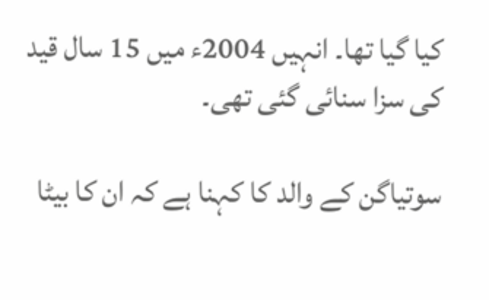کیا گیا تھا۔ انہیں 2004ء میں 15 سال قید کی سزا سنائی گئی تھی۔

سوتیاگن کے والد کا کہنا ہے کہ ان کا بیٹا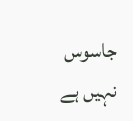جاسوس نہیں ہے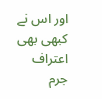اور اس نے کبھی بھی اعتراف جرم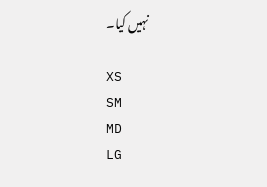نہیں کیا۔

XS
SM
MD
LG